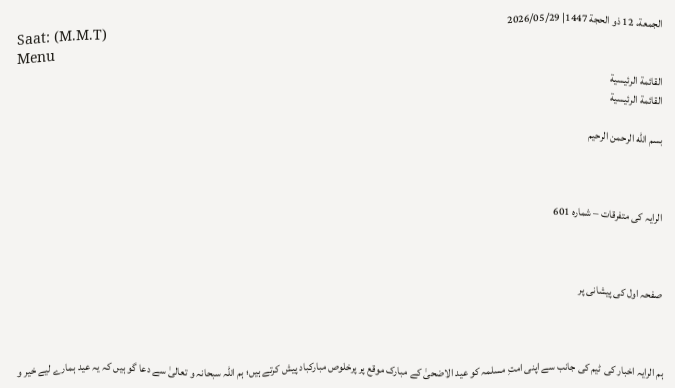الجمعة، 12 ذو الحجة 1447| 2026/05/29
Saat: (M.M.T)
Menu
القائمة الرئيسية
القائمة الرئيسية

بسم الله الرحمن الرحيم



الرایہ کی متفرقات – شمارہ 601



صفحہ اول کی پیشانی پر



ہم الرایہ اخبار کی ٹیم کی جانب سے اپنی امتِ مسلمہ کو عید الاضحیٰ کے مبارک موقع پر پرخلوص مبارکباد پیش کرتے ہیں؛ ہم اللہ سبحانہ و تعالیٰ سے دعا گو ہیں کہ یہ عید ہمارے لیے خیر و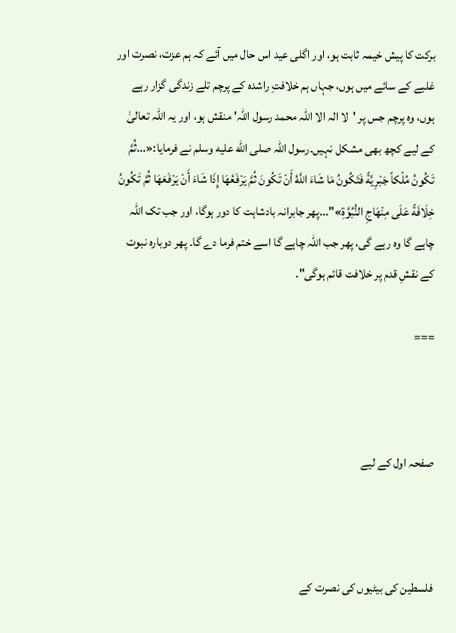برکت کا پیش خیمہ ثابت ہو، اور اگلی عید اس حال میں آئے کہ ہم عزت، نصرت اور غلبے کے سائے میں ہوں، جہاں ہم خلافتِ راشدہ کے پرچم تلے زندگی گزار رہے ہوں، وہ پرچم جس پر 'لا الہ الا اللہ محمد رسول اللہ' منقش ہو، اور یہ اللہ تعالیٰ کے لیے کچھ بھی مشکل نہیں۔رسول اللہ صلى الله عليه وسلم نے فرمایا:«...ثُمَّ تَكُونُ مُلْكاً جَبْرِيَّةً فَتَكُونُ مَا شَاءَ اللَّهُ أَنْ تَكُونَ ثُمَّ يَرْفَعُهَا إِذَا شَاءَ أَنْ يَرْفَعَهَا ثُمَّ تَكُونُ خِلَافَةً عَلَى مِنْهَاجِ النُّبُوَّةِ»"...پھر جابرانہ بادشاہت کا دور ہوگا، اور جب تک اللہ چاہے گا وہ رہے گی، پھر جب اللہ چاہے گا اسے ختم فرما دے گا۔ پھر دوبارہ نبوت کے نقشِ قدم پر خلافت قائم ہوگی"۔

===



صفحہ اول کے لیے



فلسطین کی بیٹیوں کی نصرت کے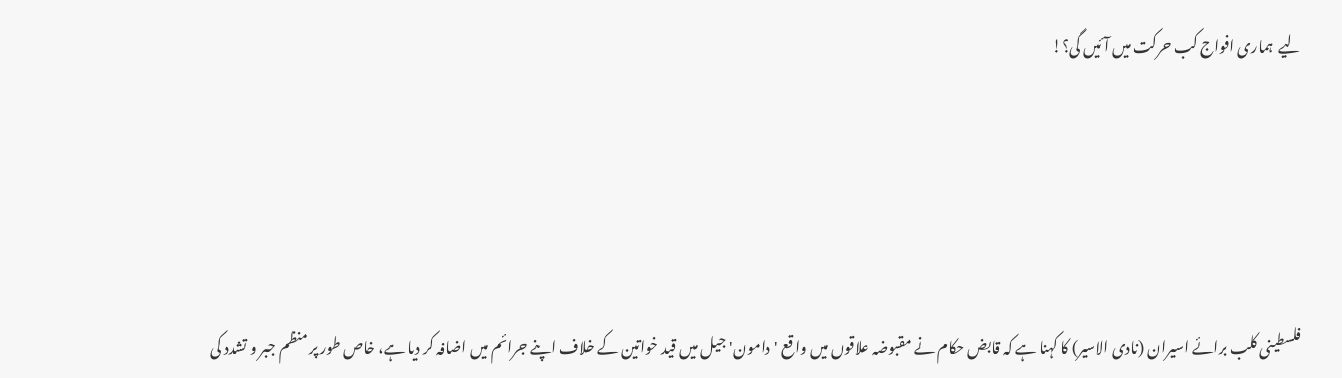لیے  ہماری افواج کب حرکت میں آئیں گی؟!





فلسطینی کلب برائے اسیران (نادی الاسیر) کا کہنا ہے کہ قابض حکام نے مقبوضہ علاقوں میں واقع 'دامون' جیل میں قید خواتین کے خلاف اپنے جرائم میں اضافہ کر دیا ہے، خاص طور پر منظم جبر و تشدد کی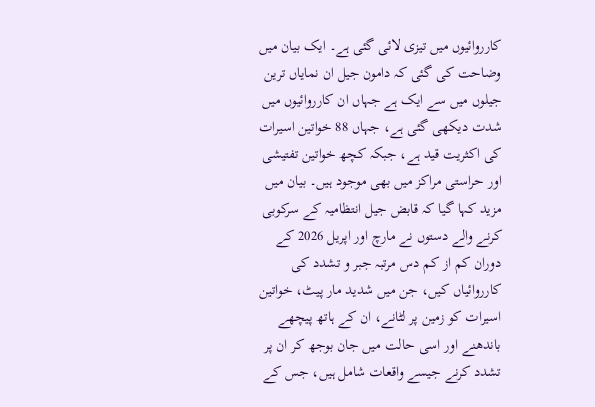کارروائیوں میں تیزی لائی گئی ہے۔ ایک بیان میں وضاحت کی گئی کہ دامون جیل ان نمایاں ترین جیلوں میں سے ایک ہے جہاں ان کارروائیوں میں شدت دیکھی گئی ہے، جہاں 88 خواتین اسیرات کی اکثریت قید ہے، جبکہ کچھ خواتین تفتیشی اور حراستی مراکز میں بھی موجود ہیں۔ بیان میں مزید کہا گیا کہ قابض جیل انتظامیہ کے سرکوبی کرنے والے دستوں نے مارچ اور اپریل 2026 کے دوران کم از کم دس مرتبہ جبر و تشدد کی کارروائیاں کیں، جن میں شدید مار پیٹ، خواتین اسیرات کو زمین پر لٹانے، ان کے ہاتھ پیچھے باندھنے اور اسی حالت میں جان بوجھ کر ان پر تشدد کرنے جیسے واقعات شامل ہیں، جس کے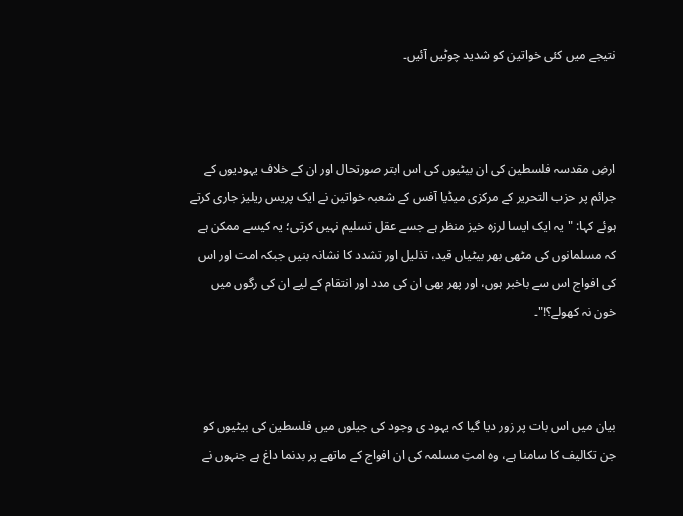نتیجے میں کئی خواتین کو شدید چوٹیں آئیں۔



ارضِ مقدسہ فلسطین کی ان بیٹیوں کی اس ابتر صورتحال اور ان کے خلاف یہودیوں کے جرائم پر حزب التحریر کے مرکزی میڈیا آفس کے شعبہ خواتین نے ایک پریس ریلیز جاری کرتے ہوئے کہا: "یہ ایک ایسا لرزہ خیز منظر ہے جسے عقل تسلیم نہیں کرتی؛ یہ کیسے ممکن ہے کہ مسلمانوں کی مٹھی بھر بیٹیاں قید، تذلیل اور تشدد کا نشانہ بنیں جبکہ امت اور اس کی افواج اس سے باخبر ہوں، اور پھر بھی ان کی مدد اور انتقام کے لیے ان کی رگوں میں خون نہ کھولے؟!"۔



بیان میں اس بات پر زور دیا گیا کہ یہود ی وجود کی جیلوں میں فلسطین کی بیٹیوں کو جن تکالیف کا سامنا ہے، وہ امتِ مسلمہ کی ان افواج کے ماتھے پر بدنما داغ ہے جنہوں نے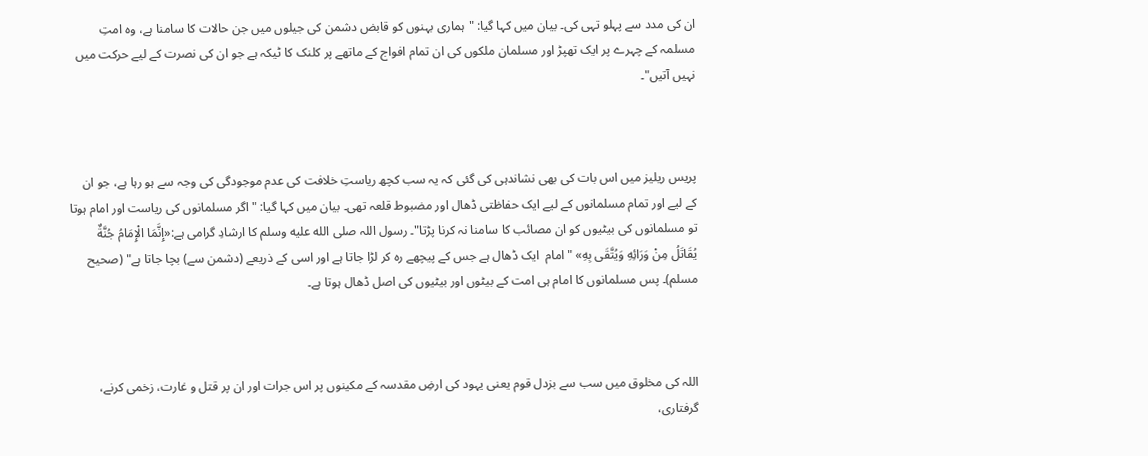ان کی مدد سے پہلو تہی کی۔ بیان میں کہا گیا: "ہماری بہنوں کو قابض دشمن کی جیلوں میں جن حالات کا سامنا ہے، وہ امتِ مسلمہ کے چہرے پر ایک تھپڑ اور مسلمان ملکوں کی ان تمام افواج کے ماتھے پر کلنک کا ٹیکہ ہے جو ان کی نصرت کے لیے حرکت میں نہیں آتیں"۔



پریس ریلیز میں اس بات کی بھی نشاندہی کی گئی کہ یہ سب کچھ ریاستِ خلافت کی عدم موجودگی کی وجہ سے ہو رہا ہے، جو ان کے لیے اور تمام مسلمانوں کے لیے ایک حفاظتی ڈھال اور مضبوط قلعہ تھی۔ بیان میں کہا گیا: "اگر مسلمانوں کی ریاست اور امام ہوتا تو مسلمانوں کی بیٹیوں کو ان مصائب کا سامنا نہ کرنا پڑتا"۔ رسول اللہ صلى الله عليه وسلم کا ارشادِ گرامی ہے:«إِنَّمَا الْإِمَامُ جُنَّةٌ يُقَاتَلُ مِنْ وَرَائِهِ وَيُتَّقَى بِهِ» "امام  ایک ڈھال ہے جس کے پیچھے رہ کر لڑا جاتا ہے اور اسی کے ذریعے (دشمن سے) بچا جاتا ہے" (صحیح مسلم)۔ پس مسلمانوں کا امام ہی امت کے بیٹوں اور بیٹیوں کی اصل ڈھال ہوتا ہے۔



اللہ کی مخلوق میں سب سے بزدل قوم یعنی یہود کی ارضِ مقدسہ کے مکینوں پر اس جرات اور ان پر قتل و غارت، زخمی کرنے، گرفتاری،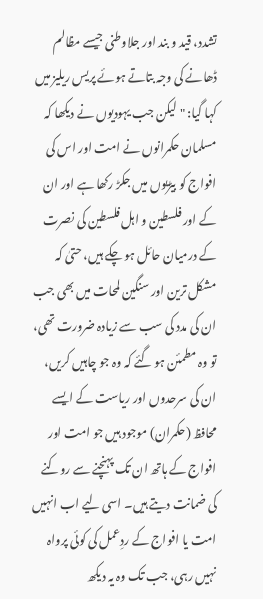تشدد، قید و بند اور جلاوطنی جیسے مظالم ڈھانے کی وجہ بتاتے ہوئے پریس ریلیز میں کہا گیا: "لیکن جب یہودیوں نے دیکھا کہ مسلمان حکمرانوں نے امت اور اس کی افواج کو بیڑیوں میں جکڑ رکھا ہے اور ان کے اور فلسطین و اہل فلسطین کی نصرت کے درمیان حائل ہو چکے ہیں، حتیٰ کہ مشکل ترین اور سنگین لمحات میں بھی جب ان کی مدد کی سب سے زیادہ ضرورت تھی، تو وہ مطمئن ہو گئے کہ وہ جو چاہیں کریں، ان کی سرحدوں اور ریاست کے ایسے محافظ (حکمران) موجود ہیں جو امت اور افواج کے ہاتھ ان تک پہنچنے سے روکنے کی ضمانت دیتے ہیں۔ اسی لیے اب انہیں امت یا افواج کے ردِعمل کی کوئی پرواہ نہیں رہی، جب تک وہ یہ دیکھ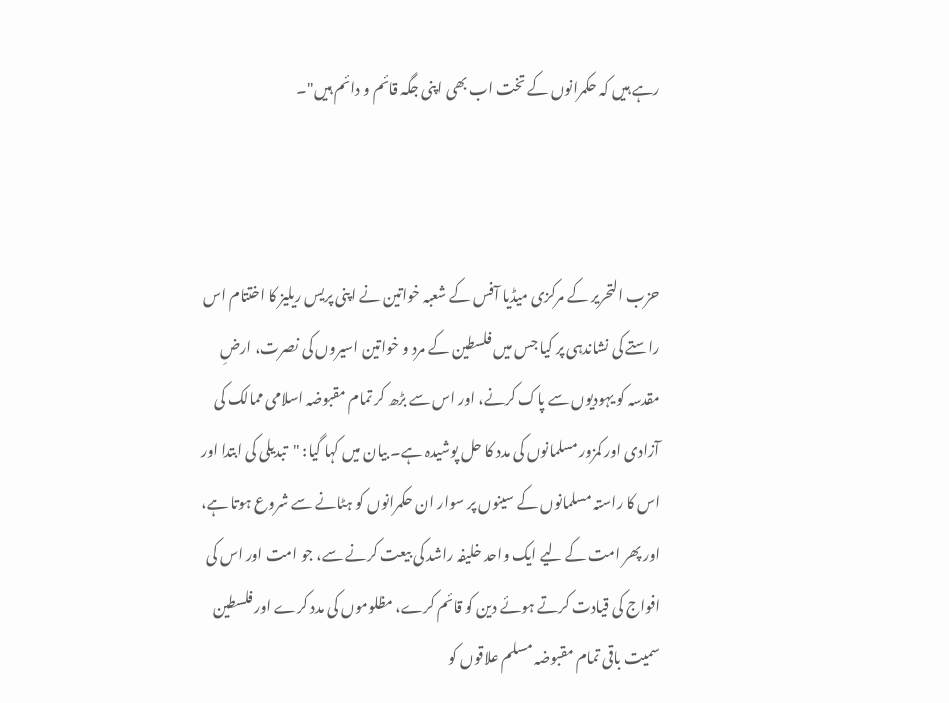رہے ہیں کہ حکمرانوں کے تخت اب بھی اپنی جگہ قائم و دائم ہیں"۔



حزب التحریر کے مرکزی میڈیا آفس کے شعبہ خواتین نے اپنی پریس ریلیز کا اختتام اس راستے کی نشاندہی پر کیا جس میں فلسطین کے مرد و خواتین اسیروں کی نصرت، ارضِ مقدسہ کو یہودیوں سے پاک کرنے، اور اس سے بڑھ کر تمام مقبوضہ اسلامی ممالک کی آزادی اور کمزور مسلمانوں کی مدد کا حل پوشیدہ ہے۔ بیان میں کہا گیا: "تبدیلی کی ابتدا اور اس کا راستہ مسلمانوں کے سینوں پر سوار ان حکمرانوں کو ہٹانے سے شروع ہوتا ہے، اور پھر امت کے لیے ایک واحد خلیفہ راشد کی بیعت کرنے سے، جو امت اور اس کی افواج کی قیادت کرتے ہوئے دین کو قائم کرے، مظلوموں کی مدد کرے اور فلسطین سمیت باقی تمام مقبوضہ مسلم علاقوں کو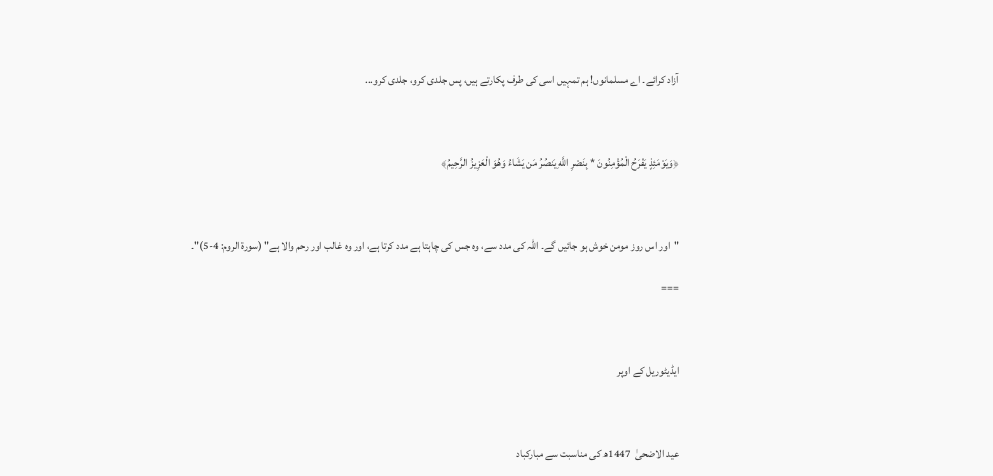آزاد کرائے۔ اے مسلمانوں! ہم تمہیں اسی کی طرف پکارتے ہیں، پس جلدی کرو، جلدی کرو...



﴿وَيَوْمَئِذٍ يَفْرَحُ الْمُؤْمِنُونَ * بِنَصْرِ اللَّهِ يَنصُرُ مَن يَشَاءُ وَهُوَ الْعَزِيزُ الرَّحِيمُ﴾



"اور اس روز مومن خوش ہو جائیں گے۔ اللہ کی مدد سے، وہ جس کی چاہتا ہے مدد کرتا ہے، اور وہ غالب اور رحم والا ہے" (سورۃ الروم: 4-5)"۔

===



ایڈیٹوریل کے اوپر



عید الاضحیٰ  1447ھ کی مناسبت سے مبارکباد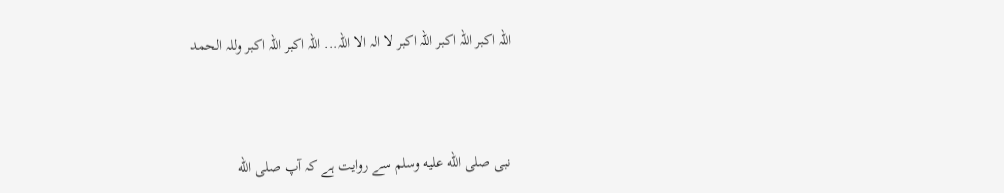اللہ اکبر اللہ اکبر اللہ اکبر لا الہ الا اللہ... اللہ اکبر اللہ اکبر وللہ الحمد



نبی صلى الله عليه وسلم سے روایت ہے کہ آپ صلى الله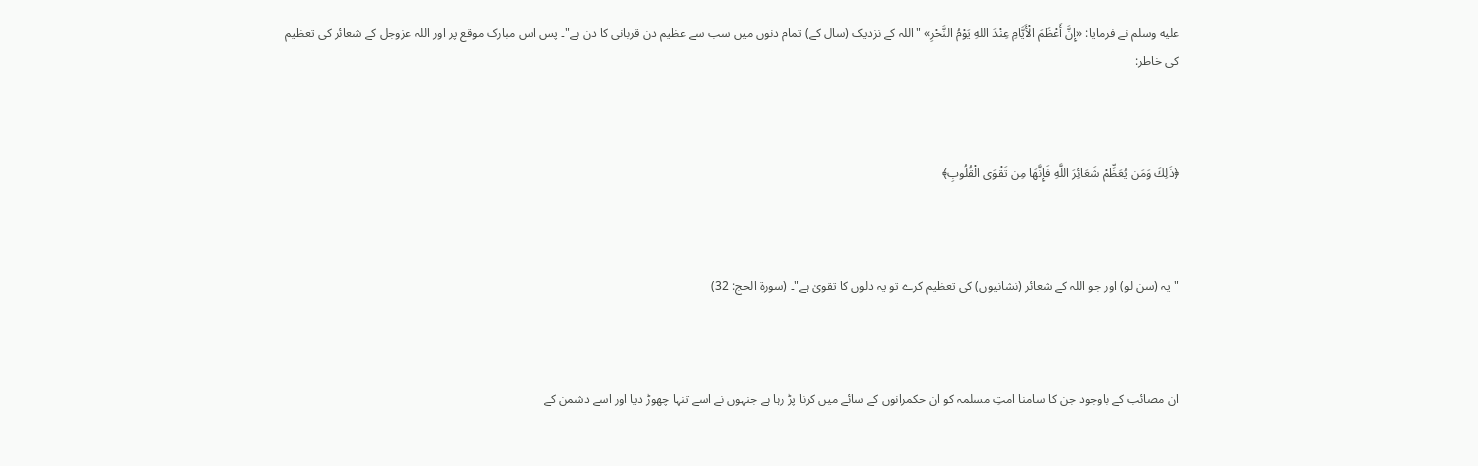عليه وسلم نے فرمایا: «إِنَّ أَعْظَمَ الْأَيَّامِ عِنْدَ اللهِ يَوْمُ النَّحْرِ» "اللہ کے نزدیک (سال کے) تمام دنوں میں سب سے عظیم دن قربانی کا دن ہے"۔ پس اس مبارک موقع پر اور اللہ عزوجل کے شعائر کی تعظیم کی خاطر:



﴿ذَلِكَ وَمَن يُعَظِّمْ شَعَائِرَ اللَّهِ فَإِنَّهَا مِن تَقْوَى الْقُلُوبِ﴾



"یہ (سن لو) اور جو اللہ کے شعائر (نشانیوں) کی تعظیم کرے تو یہ دلوں کا تقویٰ ہے"۔ (سورۃ الحج: 32)



ان مصائب کے باوجود جن کا سامنا امتِ مسلمہ کو ان حکمرانوں کے سائے میں کرنا پڑ رہا ہے جنہوں نے اسے تنہا چھوڑ دیا اور اسے دشمن کے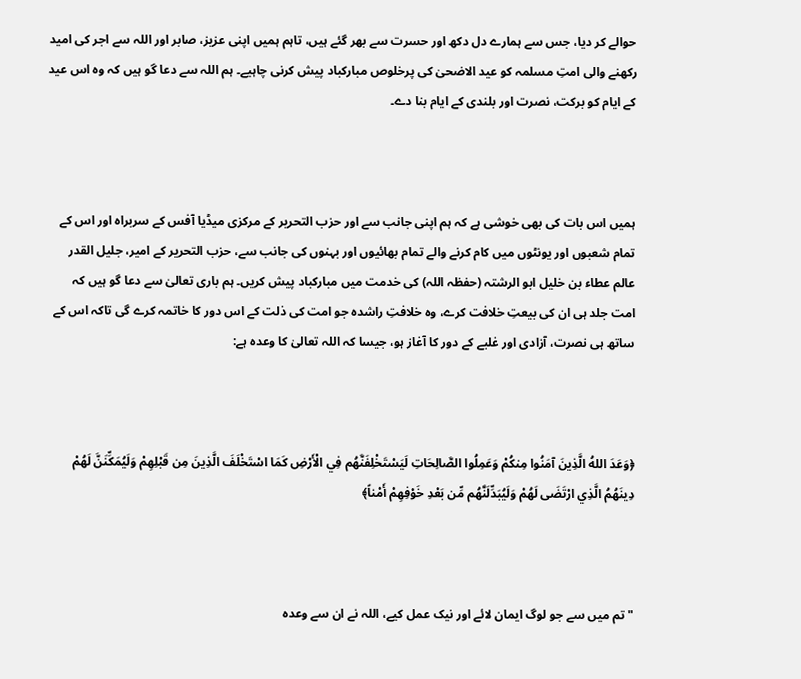حوالے کر دیا، جس سے ہمارے دل دکھ اور حسرت سے بھر گئے ہیں، تاہم ہمیں اپنی عزیز، صابر اور اللہ سے اجر کی امید رکھنے والی امتِ مسلمہ کو عید الاضحیٰ کی پرخلوص مبارکباد پیش کرنی چاہیے۔ ہم اللہ سے دعا گو ہیں کہ وہ اس عید کے ایام کو برکت، نصرت اور بلندی کے ایام بنا دے۔



ہمیں اس بات کی بھی خوشی ہے کہ ہم اپنی جانب سے اور حزب التحریر کے مرکزی میڈیا آفس کے سربراہ اور اس کے تمام شعبوں اور یونٹوں میں کام کرنے والے تمام بھائیوں اور بہنوں کی جانب سے، حزب التحریر کے امیر، جلیل القدر عالم عطاء بن خلیل ابو الرشتہ (حفظہ اللہ) کی خدمت میں مبارکباد پیش کریں۔ ہم باری تعالیٰ سے دعا گو ہیں کہ امت جلد ہی ان کی بیعتِ خلافت کرے، وہ خلافتِ راشدہ جو امت کی ذلت کے اس دور کا خاتمہ کرے گی تاکہ اس کے ساتھ ہی نصرت، آزادی اور غلبے کے دور کا آغاز ہو، جیسا کہ اللہ تعالیٰ کا وعدہ ہے:



﴿وَعَدَ اللهُ الَّذِينَ آمَنُوا مِنكُمْ وَعَمِلُوا الصَّالِحَاتِ لَيَسْتَخْلِفَنَّهُم فِي الْأَرْضِ كَمَا اسْتَخْلَفَ الَّذِينَ مِن قَبْلِهِمْ وَلَيُمَكِّنَنَّ لَهُمْ دِينَهُمُ الَّذِي ارْتَضَى لَهُمْ وَلَيُبَدِّلَنَّهُم مِّن بَعْدِ خَوْفِهِمْ أَمْناً﴾



"تم میں سے جو لوگ ایمان لائے اور نیک عمل کیے، اللہ نے ان سے وعدہ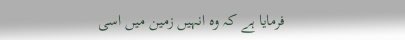فرمایا ہے کہ وہ انہیں زمین میں اسی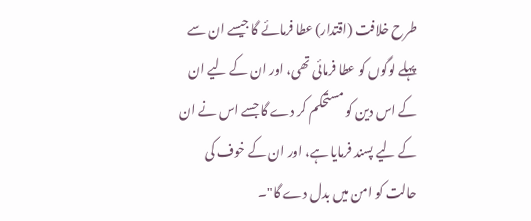طرح خلافت (اقتدار) عطا فرمائے گا جیسے ان سے پہلے لوگوں کو عطا فرمائی تھی، اور ان کے لیے ان کے اس دین کو مستحکم کر دے گا جسے اس نے ان کے لیے پسند فرمایا ہے، اور ان کے خوف کی حالت کو امن میں بدل دے گا"۔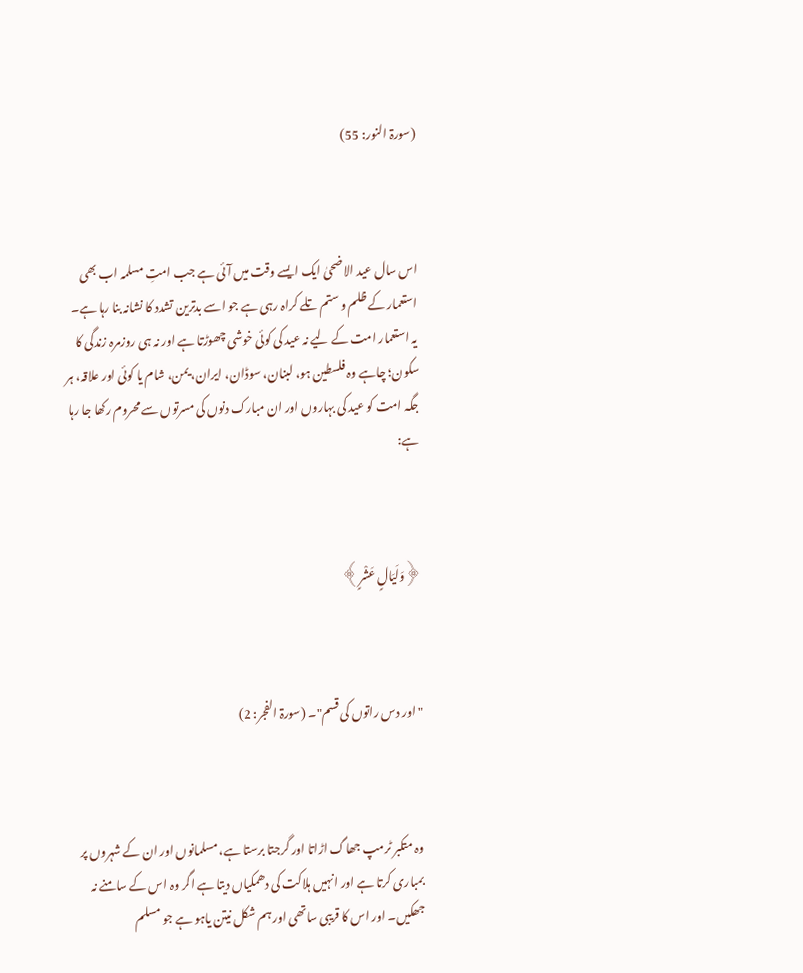(سورۃ النور: 55)



اس سال عید الاضحیٰ ایک ایسے وقت میں آئی ہے جب امتِ مسلمہ اب بھی استعمار کے ظلم و ستم تلے کراہ رہی ہے جو اسے بدترین تشدد کا نشانہ بنا رہا ہے۔ یہ استعمار امت کے لیے نہ عید کی کوئی خوشی چھوڑتا ہے اور نہ ہی روزمرہ زندگی کا سکون؛ چاہے وہ فلسطین ہو، لبنان، سوڈان، ایران، یمن، شام یا کوئی اور علاقہ، ہر جگہ امت کو عید کی بہاروں اور ان مبارک دنوں کی مسرتوں سے محروم رکھا جا رہا ہے:



﴿وَلَيَالٍ عَشْرٍ﴾



"اور دس راتوں کی قسم"۔ (سورۃ الفجر: 2)



وہ متکبر ٹرمپ جھاگ اڑاتا اور گرجتا برستا ہے، مسلمانوں اور ان کے شہروں پر بمباری کرتا ہے اور انہیں ہلاکت کی دھمکیاں دیتا ہے اگر وہ اس کے سامنے نہ جھکیں۔ اور اس کا قریبی ساتھی اور ہم شکل نیتن یاہو ہے جو مسلم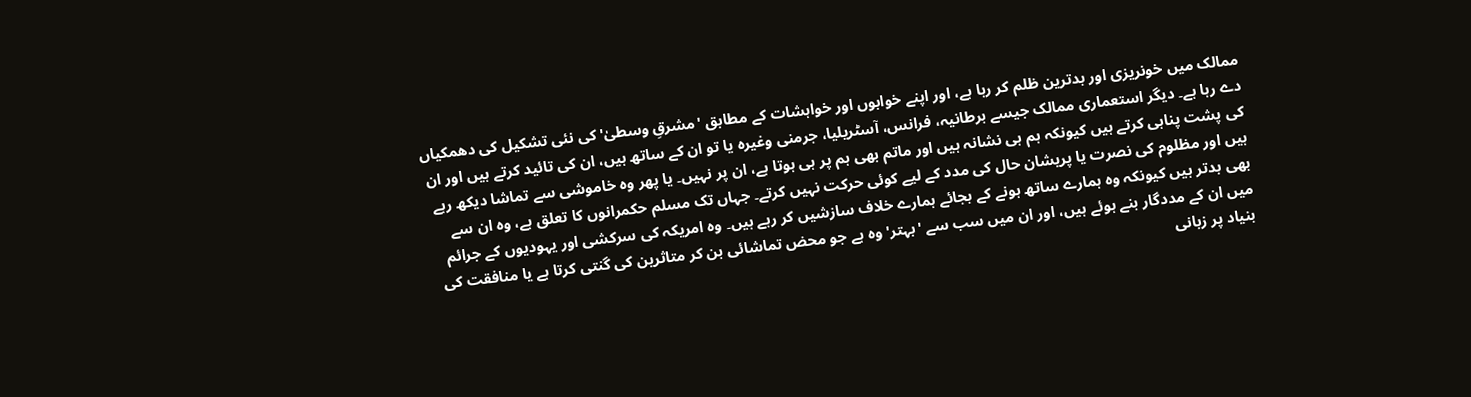ممالک میں خونریزی اور بدترین ظلم کر رہا ہے، اور اپنے خوابوں اور خواہشات کے مطابق 'مشرقِ وسطیٰ' کی نئی تشکیل کی دھمکیاں دے رہا ہے۔ دیگر استعماری ممالک جیسے برطانیہ، فرانس، آسٹریلیا، جرمنی وغیرہ یا تو ان کے ساتھ ہیں، ان کی تائید کرتے ہیں اور ان کی پشت پناہی کرتے ہیں کیونکہ ہم ہی نشانہ ہیں اور ماتم بھی ہم پر ہی ہوتا ہے، ان پر نہیں۔ یا پھر وہ خاموشی سے تماشا دیکھ رہے ہیں اور مظلوم کی نصرت یا پریشان حال کی مدد کے لیے کوئی حرکت نہیں کرتے۔ جہاں تک مسلم حکمرانوں کا تعلق ہے، وہ ان سے بھی بدتر ہیں کیونکہ وہ ہمارے ساتھ ہونے کے بجائے ہمارے خلاف سازشیں کر رہے ہیں۔ وہ امریکہ کی سرکشی اور یہودیوں کے جرائم میں ان کے مددگار بنے ہوئے ہیں، اور ان میں سب سے 'بہتر' وہ ہے جو محض تماشائی بن کر متاثرین کی گنتی کرتا ہے یا منافقت کی بنیاد پر زبانی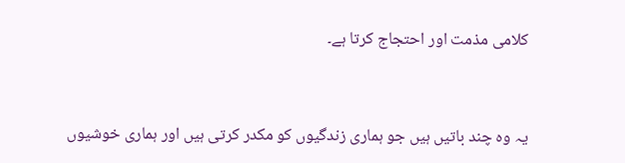کلامی مذمت اور احتجاج کرتا ہے۔



یہ وہ چند باتیں ہیں جو ہماری زندگیوں کو مکدر کرتی ہیں اور ہماری خوشیوں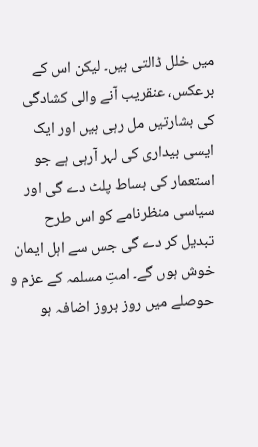میں خلل ڈالتی ہیں۔ لیکن اس کے برعکس، عنقریب آنے والی کشادگی کی بشارتیں مل رہی ہیں اور ایک ایسی بیداری کی لہر آرہی ہے جو استعمار کی بساط پلٹ دے گی اور سیاسی منظرنامے کو اس طرح تبدیل کر دے گی جس سے اہل ایمان خوش ہوں گے۔ امتِ مسلمہ کے عزم و حوصلے میں روز بروز اضافہ ہو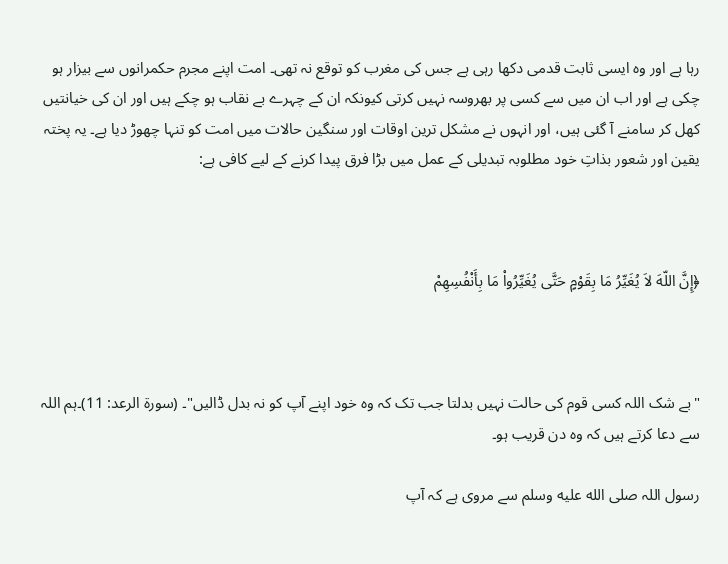رہا ہے اور وہ ایسی ثابت قدمی دکھا رہی ہے جس کی مغرب کو توقع نہ تھی۔ امت اپنے مجرم حکمرانوں سے بیزار ہو چکی ہے اور اب ان میں سے کسی پر بھروسہ نہیں کرتی کیونکہ ان کے چہرے بے نقاب ہو چکے ہیں اور ان کی خیانتیں کھل کر سامنے آ گئی ہیں، اور انہوں نے مشکل ترین اوقات اور سنگین حالات میں امت کو تنہا چھوڑ دیا ہے۔ یہ پختہ یقین اور شعور بذاتِ خود مطلوبہ تبدیلی کے عمل میں بڑا فرق پیدا کرنے کے لیے کافی ہے:



﴿إِنَّ اللّهَ لاَ يُغَيِّرُ مَا بِقَوْمٍ حَتَّى يُغَيِّرُواْ مَا بِأَنْفُسِهِمْ



"بے شک اللہ کسی قوم کی حالت نہیں بدلتا جب تک کہ وہ خود اپنے آپ کو نہ بدل ڈالیں"۔ (سورۃ الرعد: 11)۔ہم اللہ سے دعا کرتے ہیں کہ وہ دن قریب ہو۔

رسول اللہ صلى الله عليه وسلم سے مروی ہے کہ آپ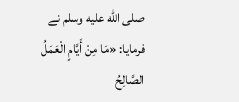صلى الله عليه وسلم نے فرمایا: «مَا مِنْ أَيَّامٍ الْعَمَلُ الصَّالِحُ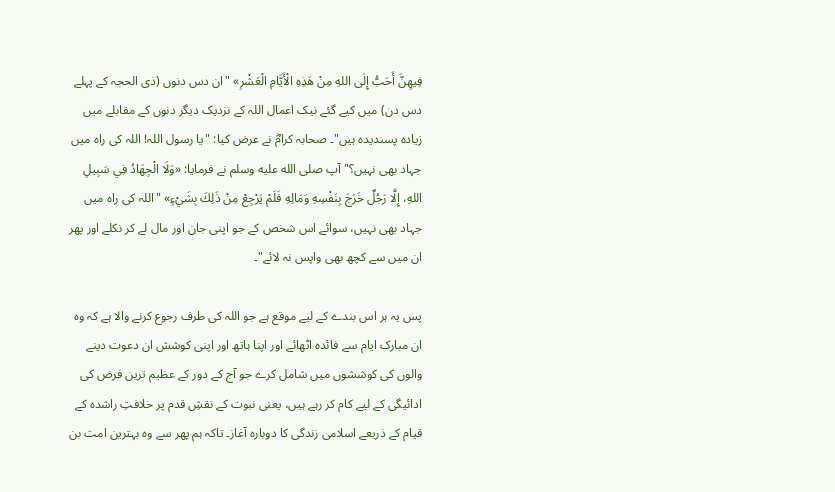فِيهِنَّ أَحَبُّ إِلَى اللهِ مِنْ هَذِهِ الْأَيَّامِ الْعَشْرِ» "ان دس دنوں (ذی الحجہ کے پہلے دس دن) میں کیے گئے نیک اعمال اللہ کے نزدیک دیگر دنوں کے مقابلے میں زیادہ پسندیدہ ہیں"۔ صحابہ کرامؓ نے عرض کیا: "یا رسول اللہ! اللہ کی راہ میں جہاد بھی نہیں؟" آپ صلى الله عليه وسلم نے فرمایا: «وَلَا الْجِهَادُ فِي سَبِيلِ اللهِ، إِلَّا رَجُلٌ خَرَجَ بِنَفْسِهِ وَمَالِهِ فَلَمْ يَرْجِعْ مِنْ ذَلِكَ بِشَيْءٍ» "اللہ کی راہ میں جہاد بھی نہیں، سوائے اس شخص کے جو اپنی جان اور مال لے کر نکلے اور پھر ان میں سے کچھ بھی واپس نہ لائے"۔

پس یہ ہر اس بندے کے لیے موقع ہے جو اللہ کی طرف رجوع کرنے والا ہے کہ وہ ان مبارک ایام سے فائدہ اٹھائے اور اپنا ہاتھ اور اپنی کوشش ان دعوت دینے والوں کی کوششوں میں شامل کرے جو آج کے دور کے عظیم ترین فرض کی ادائیگی کے لیے کام کر رہے ہیں، یعنی نبوت کے نقشِ قدم پر خلافتِ راشدہ کے قیام کے ذریعے اسلامی زندگی کا دوبارہ آغاز۔ تاکہ ہم پھر سے وہ بہترین امت بن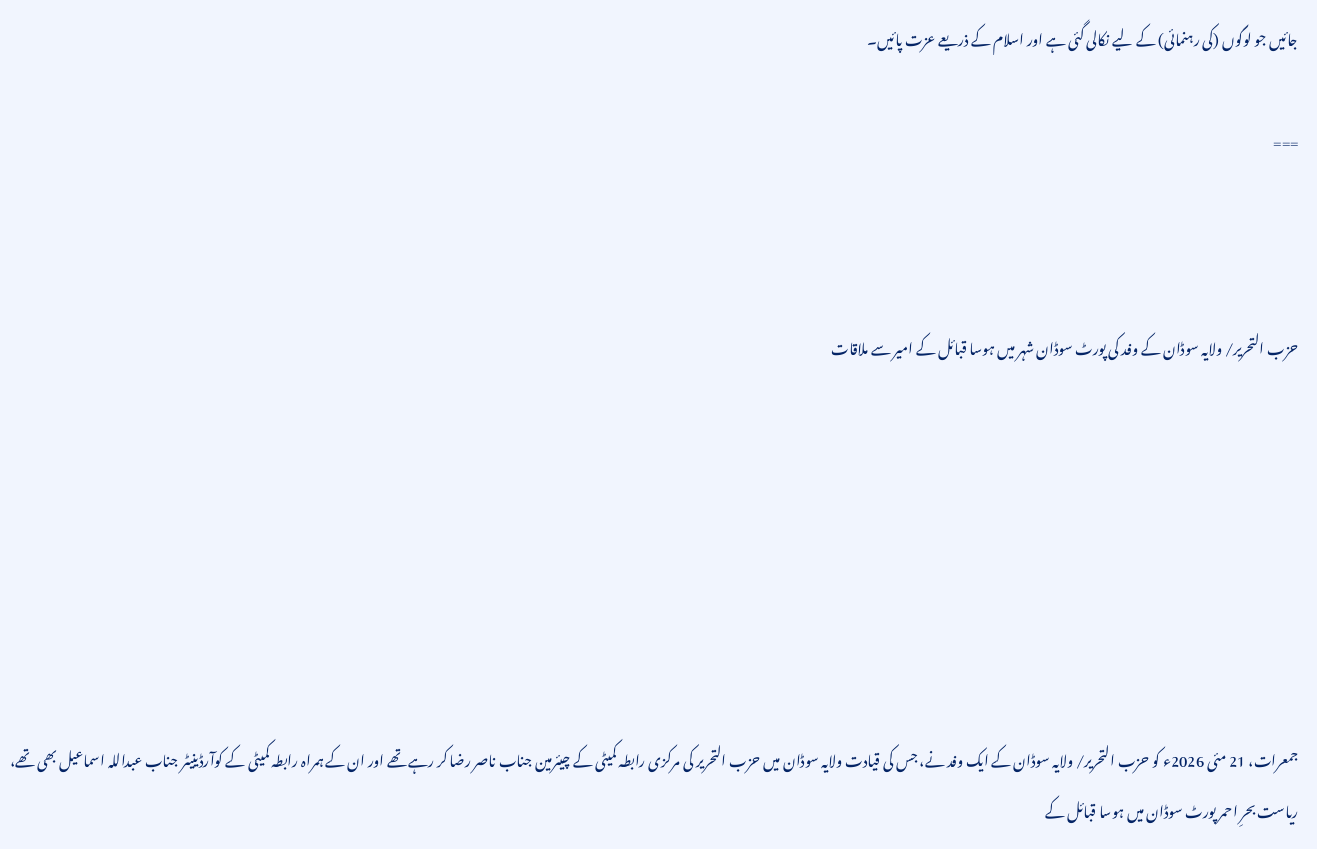جائیں جو لوگوں (کی رہنمائی) کے لیے نکالی گئی ہے اور اسلام کے ذریعے عزت پائیں۔

===



حزب التحریر/ ولایہ سوڈان کے وفد کی پورٹ سوڈان شہر میں ہوسا قبائل کے امیر سے ملاقات







جمعرات، 21 مئی 2026ء کو حزب التحریر/ ولایہ سوڈان کے ایک وفد نے، جس کی قیادت ولایہ سوڈان میں حزب التحریر کی مرکزی رابطہ کمیٹی کے چیئرمین جناب ناصر رضا کر رہے تھے اور ان کے ہمراہ رابطہ کمیٹی کے کوآرڈینیٹر جناب عبداللہ اسماعیل بھی تھے، ریاست بحرِ احمر پورٹ سوڈان میں ہوسا قبائل کے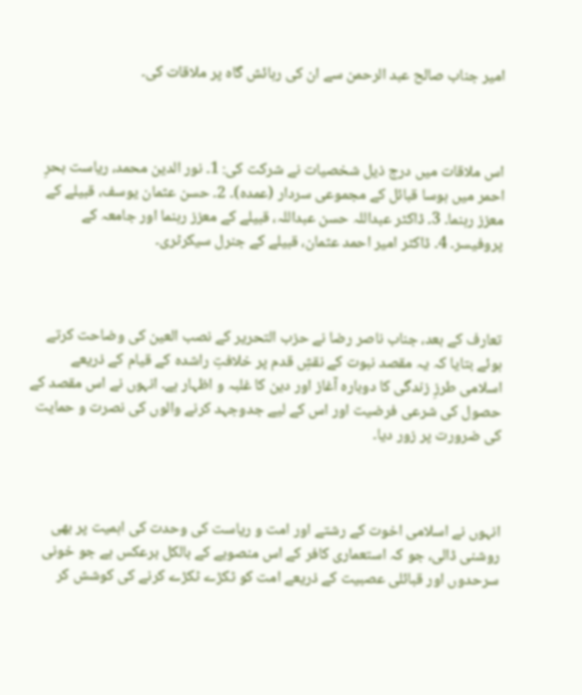امیر جناب صالح عبد الرحمن سے ان کی رہائش گاہ پر ملاقات کی۔



اس ملاقات میں درج ذیل شخصیات نے شرکت کی: 1۔ نور الدین محمد، ریاست بحرِ احمر میں ہوسا قبائل کے مجموعی سردار (عمدہ)۔ 2۔ حسن عثمان یوسف، قبیلے کے معزز رہنما۔ 3۔ ڈاکٹر عبداللہ حسن عبداللہ، قبیلے کے معزز رہنما اور جامعہ کے پروفیسر۔ 4۔ ڈاکٹر امیر احمد عثمان، قبیلے کے جنرل سیکرٹری۔



تعارف کے بعد، جناب ناصر رضا نے حزب التحریر کے نصب العین کی وضاحت کرتے ہوئے بتایا کہ یہ مقصد نبوت کے نقشِ قدم پر خلافتِ راشدہ کے قیام کے ذریعے اسلامی طرزِ زندگی کا دوبارہ آغاز اور دین کا غلبہ و اظہار ہے۔ انہوں نے اس مقصد کے حصول کی شرعی فرضیت اور اس کے لیے جدوجہد کرنے والوں کی نصرت و حمایت کی ضرورت پر زور دیا۔



انہوں نے اسلامی اخوت کے رشتے اور امت و ریاست کی وحدت کی اہمیت پر بھی روشنی ڈالی، جو کہ استعماری کافر کے اس منصوبے کے بالکل برعکس ہے جو خونی سرحدوں اور قبائلی عصبیت کے ذریعے امت کو ٹکڑے ٹکڑے کرنے کی کوشش کر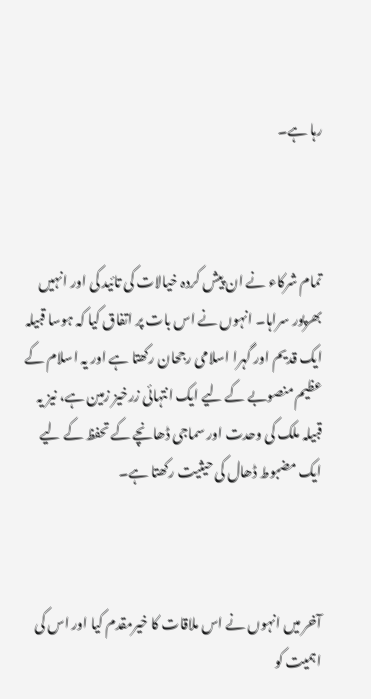رہا ہے۔



تمام شرکاء نے ان پیش کردہ خیالات کی تائید کی اور انہیں بھرپور سراہا۔ انہوں نے اس بات پر اتفاق کیا کہ ہوسا قبیلہ ایک قدیم اور گہرا اسلامی رجحان رکھتا ہے اور یہ اسلام کے عظیم منصوبے کے لیے ایک انتہائی زرخیز زمین ہے، نیز یہ قبیلہ ملک کی وحدت اور سماجی ڈھانچے کے تحفظ کے لیے ایک مضبوط ڈھال کی حیثیت رکھتا ہے۔



آخر میں انہوں نے اس ملاقات کا خیرمقدم کیا اور اس کی اہمیت کو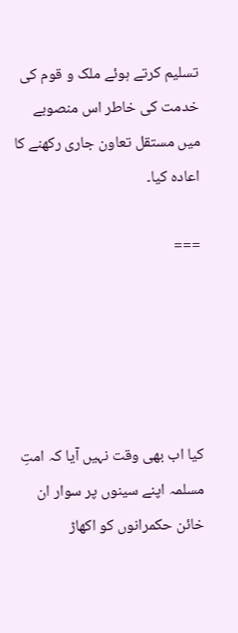تسلیم کرتے ہوئے ملک و قوم کی خدمت کی خاطر اس منصوبے میں مستقل تعاون جاری رکھنے کا اعادہ کیا۔

===





کیا اب بھی وقت نہیں آیا کہ امتِ مسلمہ اپنے سینوں پر سوار ان خائن حکمرانوں کو اکھاڑ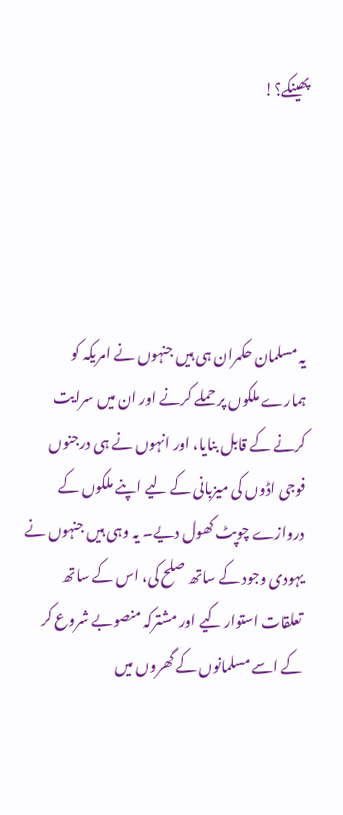پھینکے؟!





یہ مسلمان حکمران ہی ہیں جنہوں نے امریکہ کو ہمارے ملکوں پر حملے کرنے اور ان میں سرایت کرنے کے قابل بنایا، اور انہوں نے ہی درجنوں فوجی اڈوں کی میزبانی کے لیے اپنے ملکوں کے دروازے چوپٹ کھول دیے۔ یہ وہی ہیں جنہوں نے یہودی وجود کے ساتھ صلح کی، اس کے ساتھ تعلقات استوار کیے اور مشترکہ منصوبے شروع کر کے اسے مسلمانوں کے گھروں میں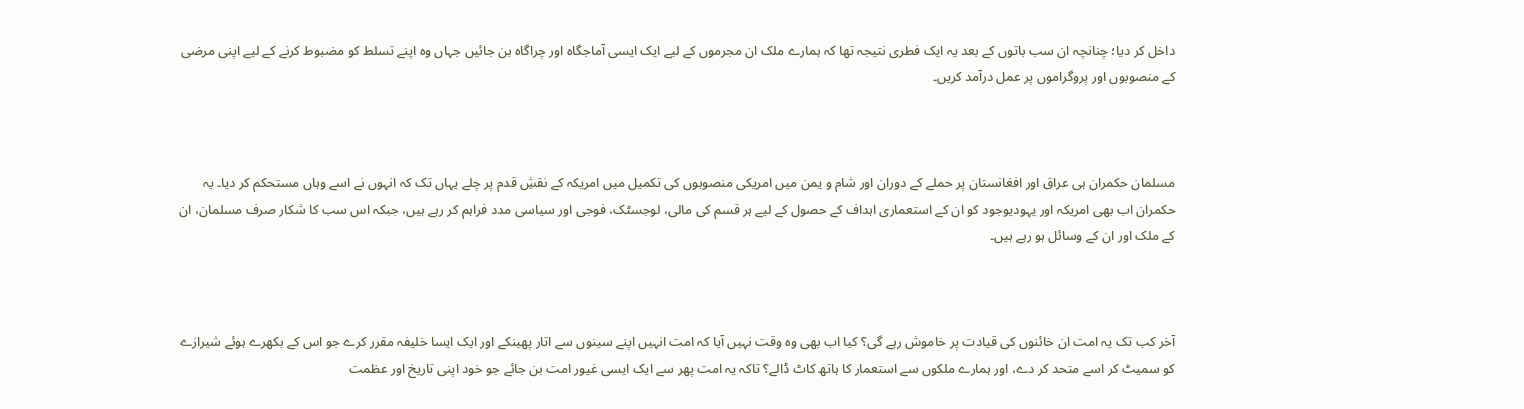داخل کر دیا؛ چنانچہ ان سب باتوں کے بعد یہ ایک فطری نتیجہ تھا کہ ہمارے ملک ان مجرموں کے لیے ایک ایسی آماجگاہ اور چراگاہ بن جائیں جہاں وہ اپنے تسلط کو مضبوط کرنے کے لیے اپنی مرضی کے منصوبوں اور پروگراموں پر عمل درآمد کریں۔



مسلمان حکمران ہی عراق اور افغانستان پر حملے کے دوران اور شام و یمن میں امریکی منصوبوں کی تکمیل میں امریکہ کے نقشِ قدم پر چلے یہاں تک کہ انہوں نے اسے وہاں مستحکم کر دیا۔ یہ حکمران اب بھی امریکہ اور یہودیوجود کو ان کے استعماری اہداف کے حصول کے لیے ہر قسم کی مالی، لوجسٹک، فوجی اور سیاسی مدد فراہم کر رہے ہیں، جبکہ اس سب کا شکار صرف مسلمان، ان کے ملک اور ان کے وسائل ہو رہے ہیں۔



آخر کب تک یہ امت ان خائنوں کی قیادت پر خاموش رہے گی؟ کیا اب بھی وہ وقت نہیں آیا کہ امت انہیں اپنے سینوں سے اتار پھینکے اور ایک ایسا خلیفہ مقرر کرے جو اس کے بکھرے ہوئے شیرازے کو سمیٹ کر اسے متحد کر دے، اور ہمارے ملکوں سے استعمار کا ہاتھ کاٹ ڈالے؟ تاکہ یہ امت پھر سے ایک ایسی غیور امت بن جائے جو خود اپنی تاریخ اور عظمت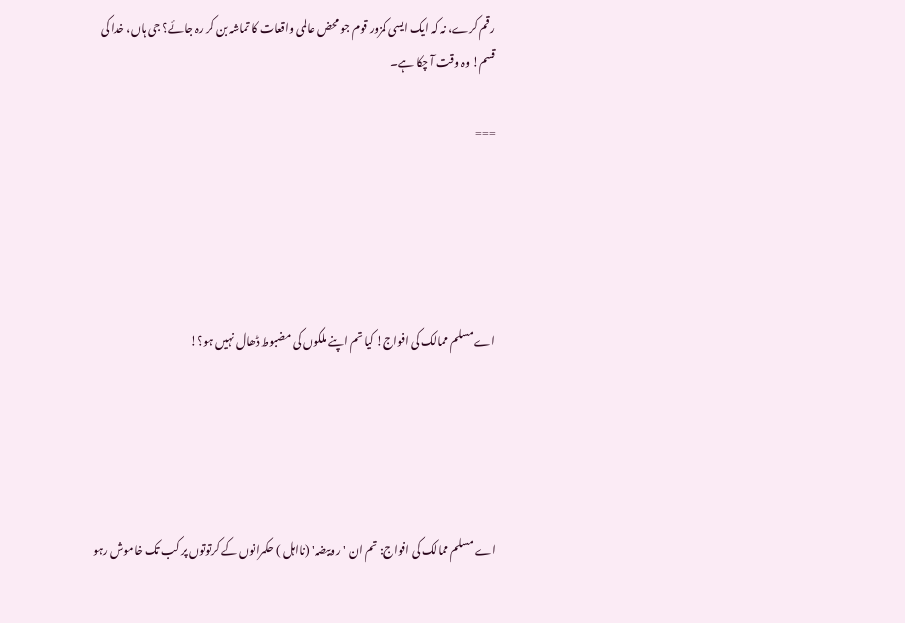رقم کرے، نہ کہ ایک ایسی کمزور قوم جو محض عالمی واقعات کا تماشہ بن کر رہ جائے؟ جی ہاں، خدا کی قسم! وہ وقت آ چکا ہے۔

===





اے مسلم ممالک کی افواج! کیا تم اپنے ملکوں کی مضبوط ڈھال نہیں ہو؟!





اے مسلم ممالک کی افواج: تم ان 'رویبضہ' (نااہل ) حکمرانوں کے کرتوتوں پر کب تک خاموش رہو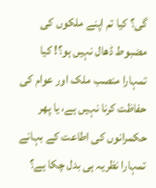گی؟ کیا تم اپنے ملکوں کی مضبوط ڈھال نہیں ہو؟! کیا تمہارا منصب ملک اور عوام کی حفاظت کرنا نہیں ہے، یا پھر حکمرانوں کی اطاعت کے بہانے تمہارا نظریہ ہی بدل چکا ہے؟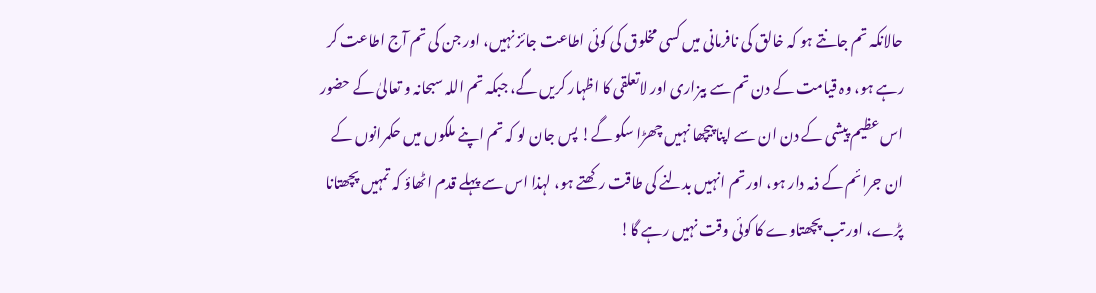حالانکہ تم جانتے ہو کہ خالق کی نافرمانی میں کسی مخلوق کی کوئی اطاعت جائز نہیں، اور جن کی تم آج اطاعت کر رہے ہو، وہ قیامت کے دن تم سے بیزاری اور لاتعلقی کا اظہار کریں گے، جبکہ تم اللہ سبحانہ و تعالیٰ کے حضور اس عظیم پیشی کے دن ان سے اپنا پیچھا نہیں چھڑا سکو گے! پس جان لو کہ تم اپنے ملکوں میں حکمرانوں کے ان جرائم کے ذمہ دار ہو، اور تم انہیں بدلنے کی طاقت رکھتے ہو، لہذا اس سے پہلے قدم اٹھاؤ کہ تمہیں پچھتانا پڑے، اور تب پچھتاوے کا کوئی وقت نہیں رہے گا!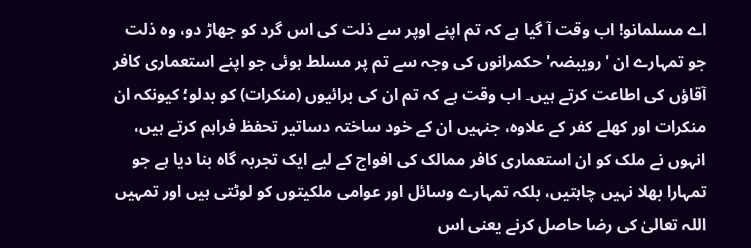اے مسلمانو! اب وقت آ گیا ہے کہ تم اپنے اوپر سے ذلت کی اس گرد کو جھاڑ دو، وہ ذلت جو تمہارے ان 'رویبضہ' حکمرانوں کی وجہ سے تم پر مسلط ہوئی جو اپنے استعماری کافر آقاؤں کی اطاعت کرتے ہیں۔ اب وقت ہے کہ تم ان کی برائیوں (منکرات) کو بدلو؛ کیونکہ ان منکرات اور کھلے کفر کے علاوہ، جنہیں ان کے خود ساختہ دساتیر تحفظ فراہم کرتے ہیں، انہوں نے ملک کو ان استعماری کافر ممالک کی افواج کے لیے ایک تجربہ گاہ بنا دیا ہے جو تمہارا بھلا نہیں چاہتیں، بلکہ تمہارے وسائل اور عوامی ملکیتوں کو لوٹتی ہیں اور تمہیں اللہ تعالیٰ کی رضا حاصل کرنے یعنی اس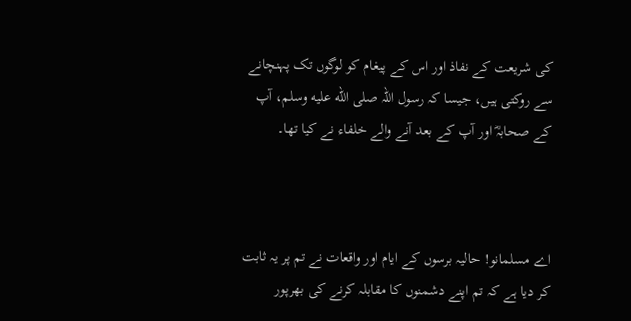کی شریعت کے نفاذ اور اس کے پیغام کو لوگوں تک پہنچانے سے روکتی ہیں، جیسا کہ رسول اللہ صلى الله عليه وسلم، آپ کے صحابہؓ اور آپ کے بعد آنے والے خلفاء نے کیا تھا۔



اے مسلمانو! حالیہ برسوں کے ایام اور واقعات نے تم پر یہ ثابت کر دیا ہے کہ تم اپنے دشمنوں کا مقابلہ کرنے کی بھرپور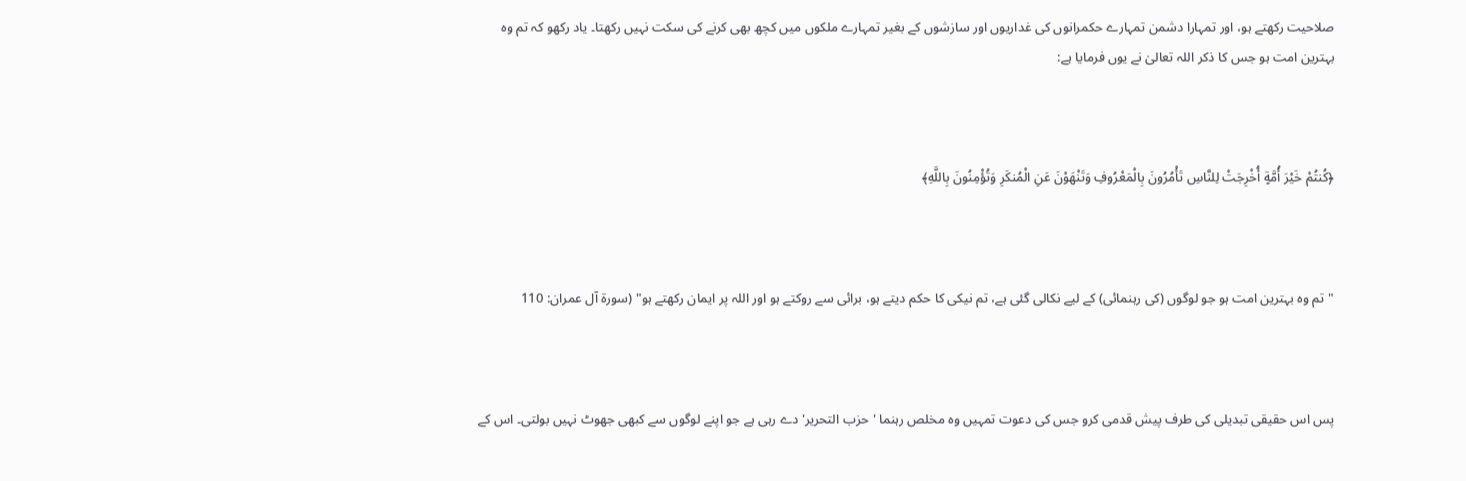صلاحیت رکھتے ہو، اور تمہارا دشمن تمہارے حکمرانوں کی غداریوں اور سازشوں کے بغیر تمہارے ملکوں میں کچھ بھی کرنے کی سکت نہیں رکھتا۔ یاد رکھو کہ تم وہ بہترین امت ہو جس کا ذکر اللہ تعالیٰ نے یوں فرمایا ہے:



﴿كُنتُمْ خَيْرَ أُمَّةٍ أُخْرِجَتْ لِلنَّاسِ تَأْمُرُونَ بِالْمَعْرُوفِ وَتَنْهَوْنَ عَنِ الْمُنكَرِ وَتُؤْمِنُونَ بِاللَّهِ﴾



"تم وہ بہترین امت ہو جو لوگوں (کی رہنمائی) کے لیے نکالی گئی ہے، تم نیکی کا حکم دیتے ہو، برائی سے روکتے ہو اور اللہ پر ایمان رکھتے ہو" (سورۃ آل عمران: 110



پس اس حقیقی تبدیلی کی طرف پیش قدمی کرو جس کی دعوت تمہیں وہ مخلص رہنما 'حزب التحریر' دے رہی ہے جو اپنے لوگوں سے کبھی جھوٹ نہیں بولتی۔ اس کے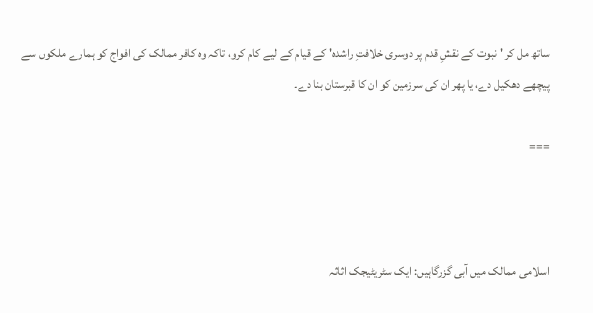ساتھ مل کر ' نبوت کے نقشِ قدم پر دوسری خلافتِ راشدہ' کے قیام کے لیے کام کرو، تاکہ وہ کافر ممالک کی افواج کو ہمارے ملکوں سے پیچھے دھکیل دے، یا پھر ان کی سرزمین کو ان کا قبرستان بنا دے۔

===



اسلامی ممالک میں آبی گزرگاہیں: ایک سٹریٹیجک اثاثہ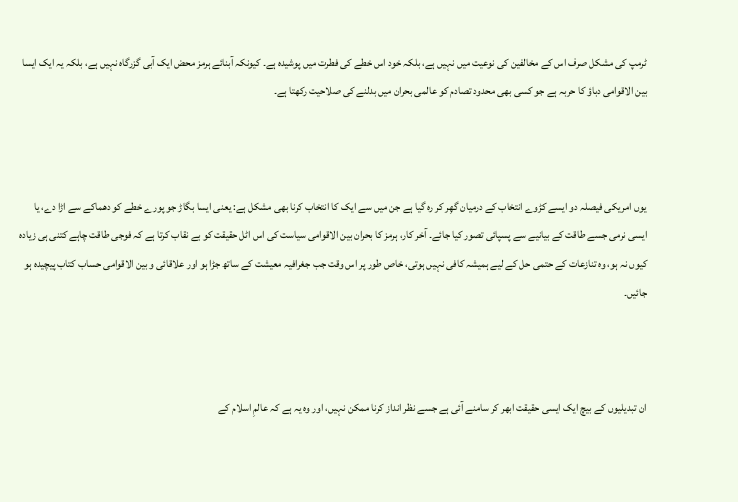ٹرمپ کی مشکل صرف اس کے مخالفین کی نوعیت میں نہیں ہے، بلکہ خود اس خطے کی فطرت میں پوشیدہ ہے۔ کیونکہ آبنائے ہرمز محض ایک آبی گزرگاہ نہیں ہے، بلکہ یہ ایک ایسا بین الاقوامی دباؤ کا حربہ ہے جو کسی بھی محدود تصادم کو عالمی بحران میں بدلنے کی صلاحیت رکھتا ہے۔



یوں امریکی فیصلہ دو ایسے کڑوے انتخاب کے درمیان گھِر کر رہ گیا ہے جن میں سے ایک کا انتخاب کرنا بھی مشکل ہے: یعنی ایسا بگاڑ جو پورے خطے کو دھماکے سے اڑا دے، یا ایسی نرمی جسے طاقت کے بیانیے سے پسپائی تصور کیا جائے۔ آخر کار، ہرمز کا بحران بین الاقوامی سیاست کی اس اٹل حقیقت کو بے نقاب کرتا ہے کہ فوجی طاقت چاہے کتنی ہی زیادہ کیوں نہ ہو، وہ تنازعات کے حتمی حل کے لیے ہمیشہ کافی نہیں ہوتی، خاص طور پر اس وقت جب جغرافیہ معیشت کے ساتھ جڑا ہو اور علاقائی و بین الاقوامی حساب کتاب پیچیدہ ہو جائیں۔



ان تبدیلیوں کے بیچ ایک ایسی حقیقت ابھر کر سامنے آئی ہے جسے نظر انداز کرنا ممکن نہیں، اور وہ یہ ہے کہ عالمِ اسلام کے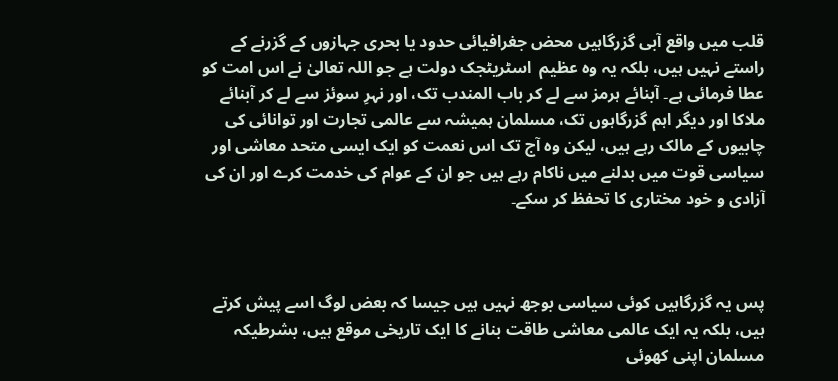قلب میں واقع آبی گزرگاہیں محض جغرافیائی حدود یا بحری جہازوں کے گزرنے کے راستے نہیں ہیں، بلکہ یہ وہ عظیم  اسٹریٹجک دولت ہے جو اللہ تعالیٰ نے اس امت کو عطا فرمائی ہے۔ آبنائے ہرمز سے لے کر باب المندب تک، اور نہرِ سوئز سے لے کر آبنائے ملاکا اور دیگر اہم گزرگاہوں تک، مسلمان ہمیشہ سے عالمی تجارت اور توانائی کی چابیوں کے مالک رہے ہیں، لیکن وہ آج تک اس نعمت کو ایک ایسی متحد معاشی اور سیاسی قوت میں بدلنے میں ناکام رہے ہیں جو ان کے عوام کی خدمت کرے اور ان کی آزادی و خود مختاری کا تحفظ کر سکے۔



پس یہ گزرگاہیں کوئی سیاسی بوجھ نہیں ہیں جیسا کہ بعض لوگ اسے پیش کرتے ہیں، بلکہ یہ ایک عالمی معاشی طاقت بنانے کا ایک تاریخی موقع ہیں، بشرطیکہ مسلمان اپنی کھوئی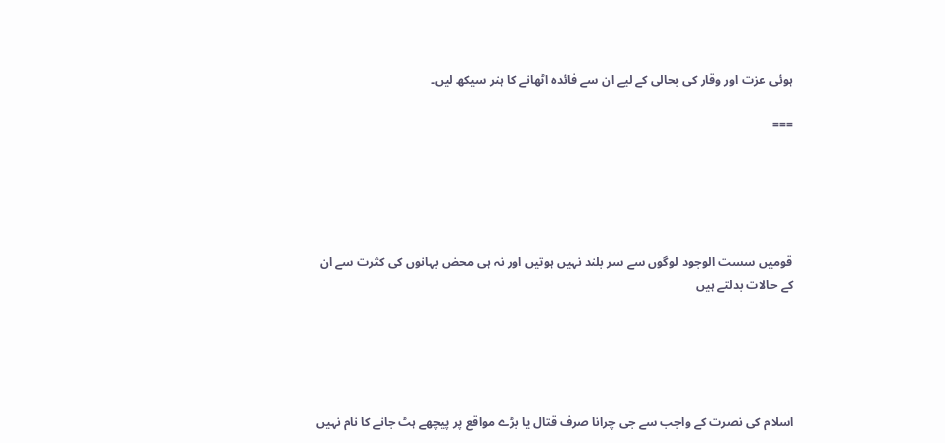ہوئی عزت اور وقار کی بحالی کے لیے ان سے فائدہ اٹھانے کا ہنر سیکھ لیں۔

===





قومیں سست الوجود لوگوں سے سر بلند نہیں ہوتیں اور نہ ہی محض بہانوں کی کثرت سے ان کے حالات بدلتے ہیں





اسلام کی نصرت کے واجب سے جی چرانا صرف قتال یا بڑے مواقع پر پیچھے ہٹ جانے کا نام نہیں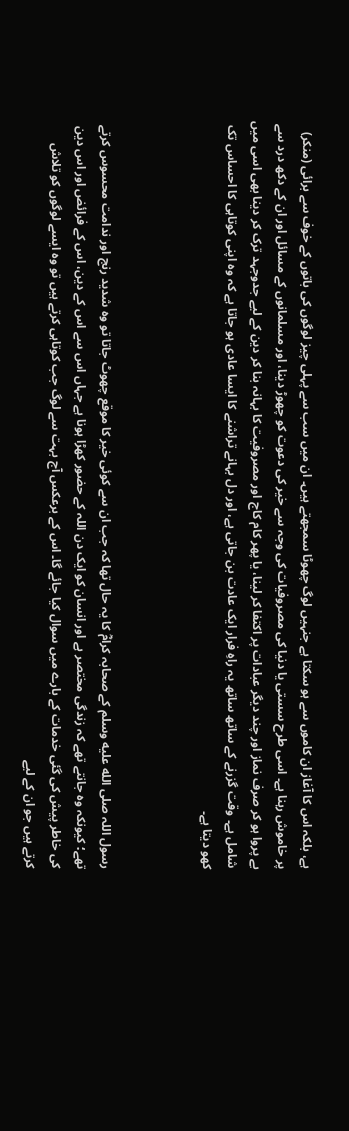ہے، بلکہ اس کا آغاز ان کاموں سے ہو سکتا ہے جنہیں لوگ چھوٹا سمجھتے ہیں۔ ان میں سب سے پہلی چیز لوگوں کی باتوں کے خوف سے برائی (منکر) پر خاموش رہنا ہے۔ اسی طرح سستی یا دنیا کی مصروفیات کی وجہ سے خیر کی دعوت کو چھوڑ دینا، اور مسلمانوں کے مسائل اور ان کے دکھ درد سے بے پروا ہو کر صرف نماز اور چند دیگر عبادات پر اکتفا کر لینا، یا پھر کام کاج اور مصروفیت کا بہانہ بنا کر دین کے لیے جدوجہد ترک کر دینا بھی اسی میں شامل ہے۔ وقت گزرنے کے ساتھ ساتھ یہ راہِ فرار ایک عادت بن جاتی ہے، اور دل بہانے تراشنے کا ایسا عادی ہو جاتا ہے کہ وہ اپنی کوتاہی کا احساس تک کھو دیتا ہے۔



رسول اللہ صلى الله عليه وسلم کے صحابہ کرامؓ کا یہ حال تھا کہ جب ان سے کوئی خیر کا موقع چھوٹ جاتا تو وہ شدید رنج اور ندامت محسوس کرتے تھے؛ کیونکہ وہ جانتے تھے کہ زندگی مختصر ہے اور انسان کو ایک دن اللہ کے حضور کھڑا ہونا ہے جہاں اس سے اس کے دین، اس کے فرائض اور اس دین کی خاطر پیش کی گئی خدمات کے بارے میں سوال کیا جائے گا۔ اس کے برعکس آج بہت سے لوگ جب کوتاہی کرتے ہیں تو وہ ایسے لوگوں کو تلاش کرتے ہیں جو ان کے لیے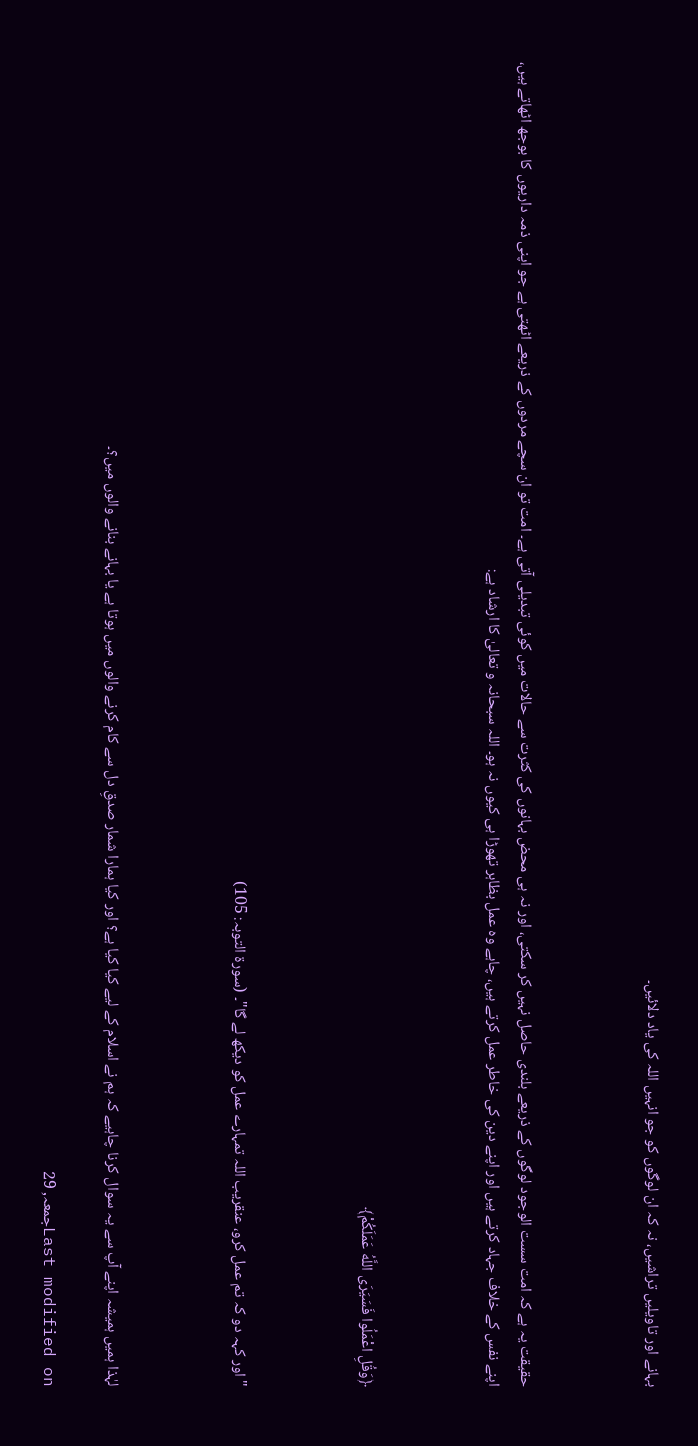بہانے اور تاویلیں تراشیں، نہ کہ ان لوگوں کو جو انہیں اللہ کی یاد دلائیں۔



حقیقت یہ ہے کہ امت سست الوجود لوگوں کے ذریعے بلندی حاصل نہیں کر سکتی، اور نہ ہی محض بہانوں کی کثرت سے حالات میں کوئی تبدیلی آتی ہے۔ امت تو ان سچے مردوں کے ذریعے اٹھتی ہے جو اپنی ذمہ داریوں کا بوجھ اٹھاتے ہیں، اپنے نفس کے خلاف جہاد کرتے ہیں اور اپنے دین کی خاطر عمل کرتے ہیں، چاہے وہ عمل بظاہر تھوڑا ہی کیوں نہ ہو۔ اللہ سبحانہ و تعالیٰ کا ارشاد ہے:



﴿وَقُلِ اعْمَلُوا فَسَيَرَى اللَّهُ عَمَلَكُمْ﴾



"اور کہہ دو کہ تم عمل کرو، عنقریب اللہ تمہارے عمل کو دیکھ لے گا"۔ (سورۃ التوبہ: 105)



لہٰذا ہمیں ہمیشہ اپنے آپ سے یہ سوال کرنا چاہیے کہ ہم نے اسلام کے لیے کیا کیا ہے؟ اور کیا ہمارا شمار صدقِ دل سے کام کرنے والوں میں ہوتا ہے یا بہانے بنانے والوں میں؟۔

Last modified onجمعہ, 29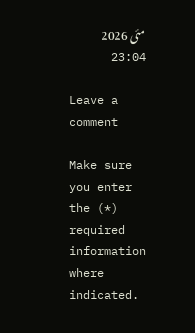مئی 2026 23:04

Leave a comment

Make sure you enter the (*) required information where indicated.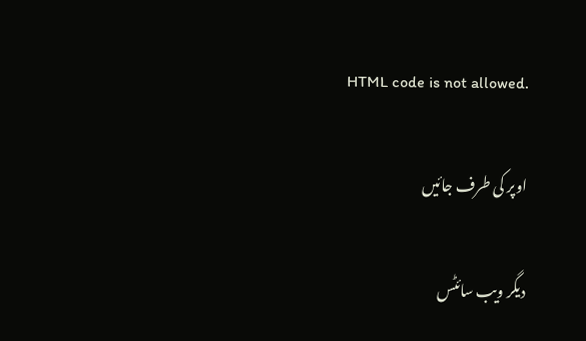HTML code is not allowed.

اوپر کی طرف جائیں

دیگر ویب سائٹس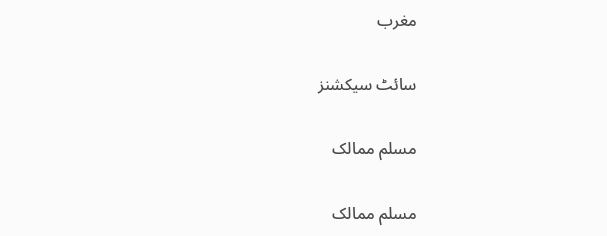مغرب

سائٹ سیکشنز

مسلم ممالک

مسلم ممالک